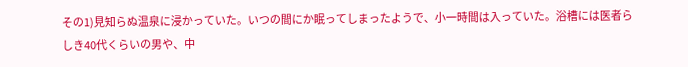その1)見知らぬ温泉に浸かっていた。いつの間にか眠ってしまったようで、小一時間は入っていた。浴槽には医者らしき40代くらいの男や、中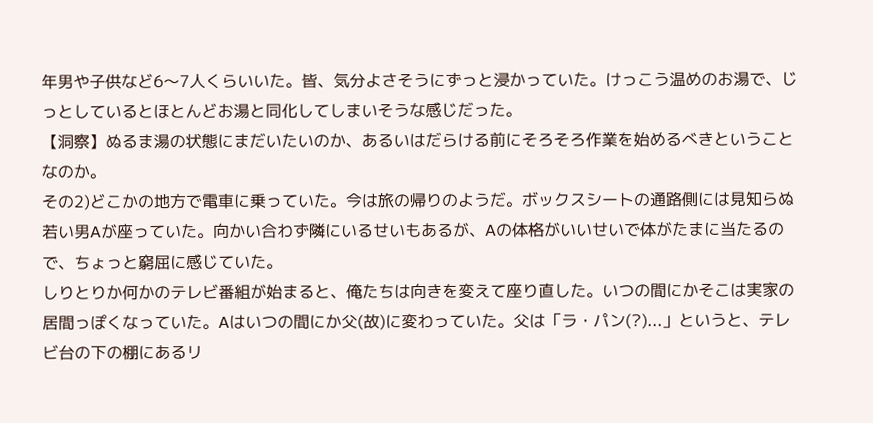年男や子供など6〜7人くらいいた。皆、気分よさそうにずっと浸かっていた。けっこう温めのお湯で、じっとしているとほとんどお湯と同化してしまいそうな感じだった。
【洞察】ぬるま湯の状態にまだいたいのか、あるいはだらける前にそろそろ作業を始めるべきということなのか。
その2)どこかの地方で電車に乗っていた。今は旅の帰りのようだ。ボックスシートの通路側には見知らぬ若い男Aが座っていた。向かい合わず隣にいるせいもあるが、Aの体格がいいせいで体がたまに当たるので、ちょっと窮屈に感じていた。
しりとりか何かのテレビ番組が始まると、俺たちは向きを変えて座り直した。いつの間にかそこは実家の居間っぽくなっていた。Aはいつの間にか父(故)に変わっていた。父は「ラ・パン(?)...」というと、テレビ台の下の棚にあるリ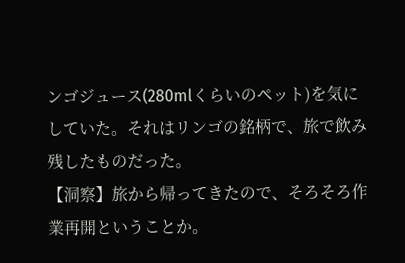ンゴジュース(280mlくらいのペット)を気にしていた。それはリンゴの銘柄で、旅で飲み残したものだった。
【洞察】旅から帰ってきたので、そろそろ作業再開ということか。